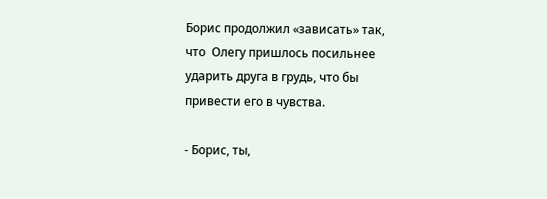Борис продолжил «зависать» так, что  Олегу пришлось посильнее ударить друга в грудь, что бы привести его в чувства.

- Борис, ты,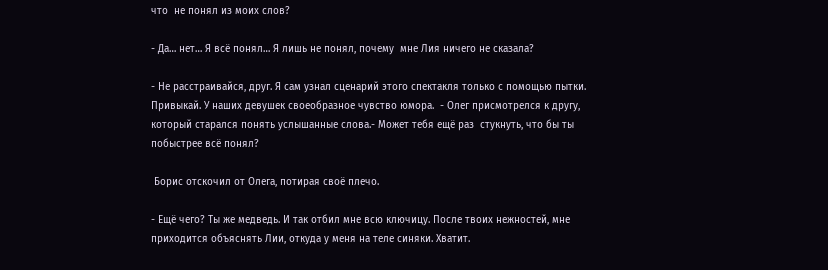что  не понял из моих слов?

- Да… нет… Я всё понял… Я лишь не понял, почему  мне Лия ничего не сказала?

- Не расстраивайся, друг. Я сам узнал сценарий этого спектакля только с помощью пытки. Привыкай. У наших девушек своеобразное чувство юмора.  - Олег присмотрелся к другу, который старался понять услышанные слова.- Может тебя ещё раз  стукнуть, что бы ты побыстрее всё понял?

 Борис отскочил от Олега, потирая своё плечо.

- Ещё чего? Ты же медведь. И так отбил мне всю ключицу. После твоих нежностей, мне приходится объяснять Лии, откуда у меня на теле синяки. Хватит.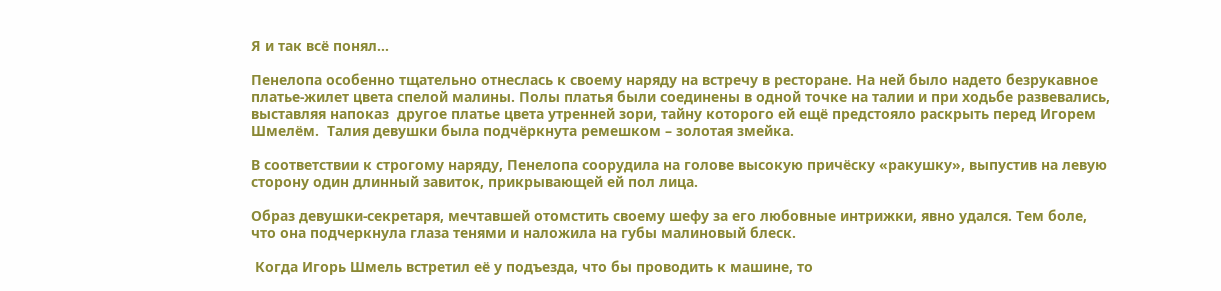Я и так всё понял…

Пенелопа особенно тщательно отнеслась к своему наряду на встречу в ресторане. На ней было надето безрукавное платье-жилет цвета спелой малины. Полы платья были соединены в одной точке на талии и при ходьбе развевались,  выставляя напоказ  другое платье цвета утренней зори, тайну которого ей ещё предстояло раскрыть перед Игорем Шмелём.  Талия девушки была подчёркнута ремешком – золотая змейка.

В соответствии к строгому наряду, Пенелопа соорудила на голове высокую причёску «ракушку», выпустив на левую сторону один длинный завиток, прикрывающей ей пол лица.

Образ девушки-секретаря, мечтавшей отомстить своему шефу за его любовные интрижки, явно удался. Тем боле, что она подчеркнула глаза тенями и наложила на губы малиновый блеск.

 Когда Игорь Шмель встретил её у подъезда, что бы проводить к машине, то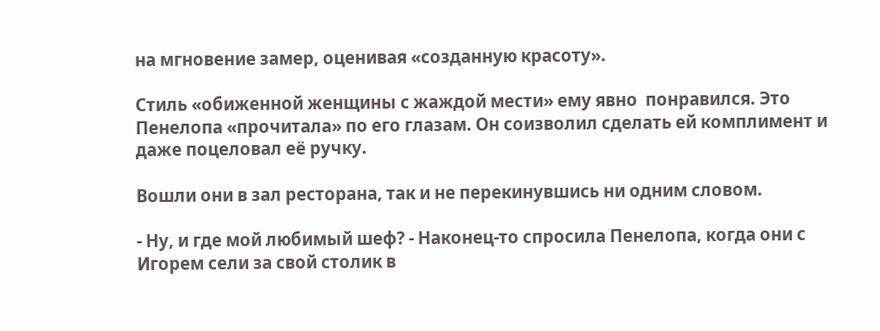на мгновение замер, оценивая «созданную красоту».

Стиль «обиженной женщины с жаждой мести» ему явно  понравился. Это  Пенелопа «прочитала» по его глазам. Он соизволил сделать ей комплимент и даже поцеловал её ручку.

Вошли они в зал ресторана, так и не перекинувшись ни одним словом.

- Ну, и где мой любимый шеф? - Наконец-то спросила Пенелопа, когда они с Игорем сели за свой столик в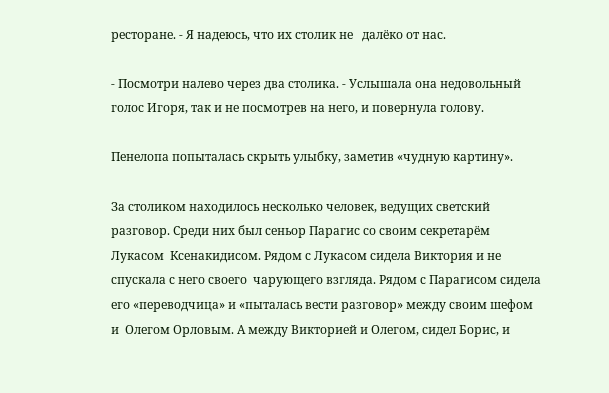ресторане. - Я надеюсь, что их столик не   далёко от нас.

- Посмотри налево через два столика. - Услышала она недовольный  голос Игоря, так и не посмотрев на него, и повернула голову.

Пенелопа попыталась скрыть улыбку, заметив «чудную картину».

За столиком находилось несколько человек, ведущих светский разговор. Среди них был сеньор Парагис со своим секретарём Лукасом  Ксенакидисом. Рядом с Лукасом сидела Виктория и не спускала с него своего  чарующего взгляда. Рядом с Парагисом сидела его «переводчица» и «пыталась вести разговор» между своим шефом  и  Олегом Орловым. А между Викторией и Олегом, сидел Борис, и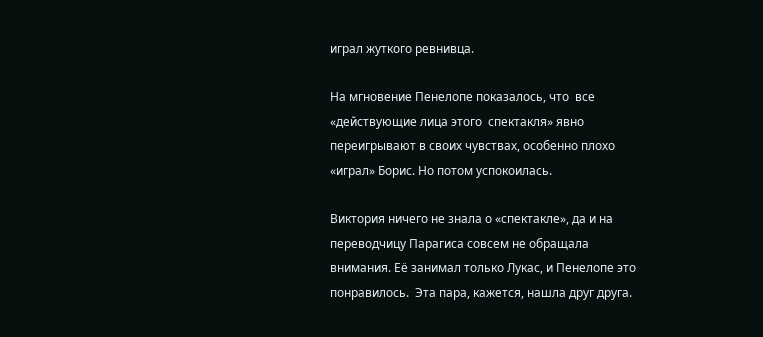играл жуткого ревнивца.

На мгновение Пенелопе показалось, что  все «действующие лица этого  спектакля» явно переигрывают в своих чувствах, особенно плохо «играл» Борис. Но потом успокоилась.

Виктория ничего не знала о «спектакле», да и на переводчицу Парагиса совсем не обращала внимания. Её занимал только Лукас, и Пенелопе это понравилось.  Эта пара, кажется, нашла друг друга.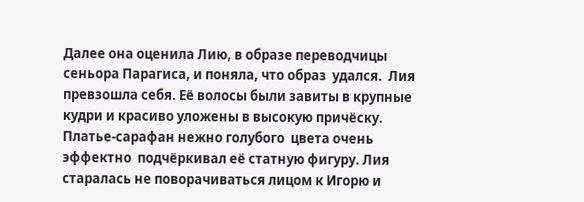Далее она оценила Лию, в образе переводчицы сеньора Парагиса, и поняла, что образ  удался.  Лия превзошла себя. Её волосы были завиты в крупные  кудри и красиво уложены в высокую причёску.  Платье-сарафан нежно голубого  цвета очень эффектно  подчёркивал её статную фигуру. Лия старалась не поворачиваться лицом к Игорю и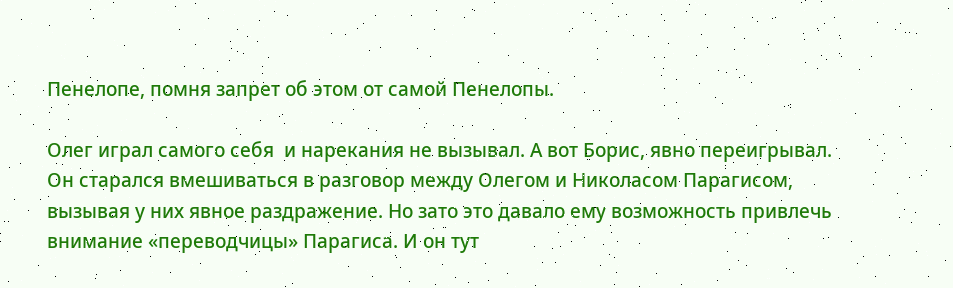Пенелопе, помня запрет об этом от самой Пенелопы.

Олег играл самого себя  и нарекания не вызывал. А вот Борис, явно переигрывал. Он старался вмешиваться в разговор между Олегом и Николасом Парагисом, вызывая у них явное раздражение. Но зато это давало ему возможность привлечь внимание «переводчицы» Парагиса. И он тут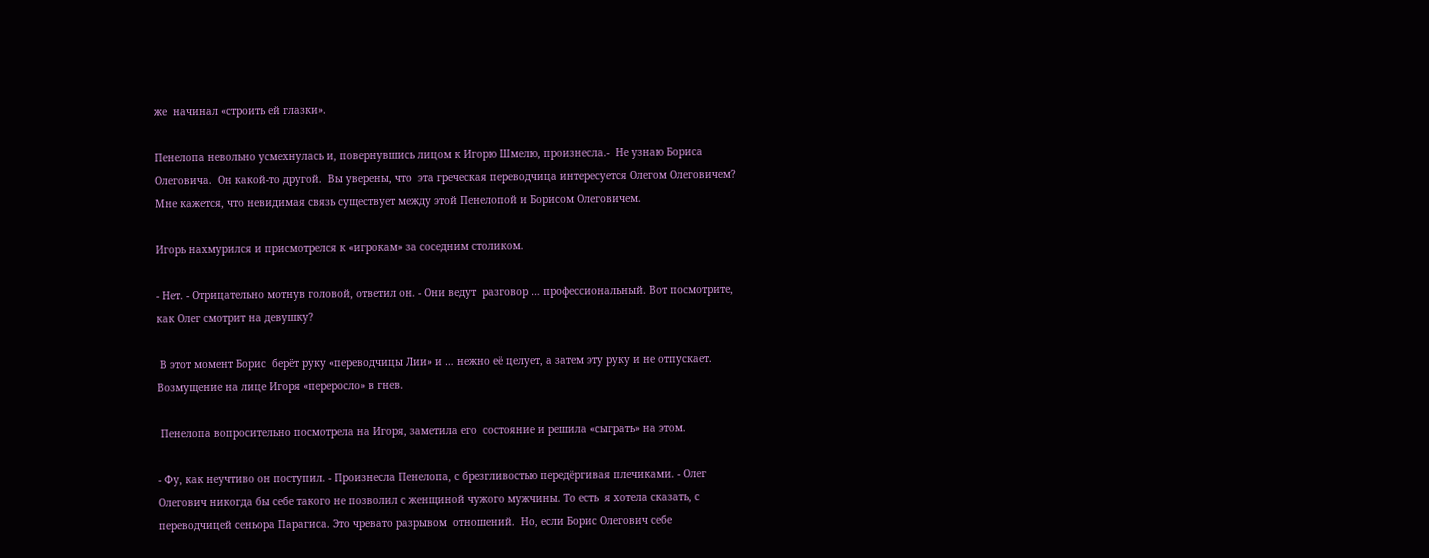же  начинал «строить ей глазки».

Пенелопа невольно усмехнулась и, повернувшись лицом к Игорю Шмелю, произнесла.-  Не узнаю Бориса Олеговича.  Он какой-то другой.  Вы уверены, что  эта греческая переводчица интересуется Олегом Олеговичем?  Мне кажется, что невидимая связь существует между этой Пенелопой и Борисом Олеговичем.

Игорь нахмурился и присмотрелся к «игрокам» за соседним столиком.

- Нет. - Отрицательно мотнув головой, ответил он. - Они ведут  разговор … профессиональный. Вот посмотрите, как Олег смотрит на девушку?

 В этот момент Борис  берёт руку «переводчицы Лии» и … нежно её целует, а затем эту руку и не отпускает. Возмущение на лице Игоря «переросло» в гнев.

 Пенелопа вопросительно посмотрела на Игоря, заметила его  состояние и решила «сыграть» на этом.

- Фу, как неучтиво он поступил. - Произнесла Пенелопа, с брезгливостью передёргивая плечиками. - Олег Олегович никогда бы себе такого не позволил с женщиной чужого мужчины. То есть  я хотела сказать, с переводчицей сеньора Парагиса. Это чревато разрывом  отношений.  Но, если Борис Олегович себе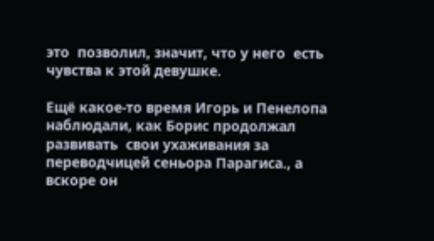это  позволил, значит, что у него  есть чувства к этой девушке.

Ещё какое-то время Игорь и Пенелопа наблюдали, как Борис продолжал развивать  свои ухаживания за переводчицей сеньора Парагиса., а вскоре он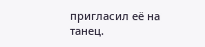пригласил её на танец.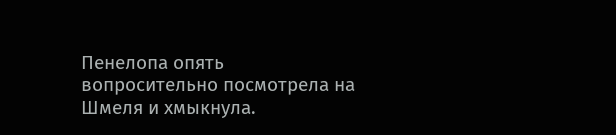Пенелопа опять вопросительно посмотрела на Шмеля и хмыкнула.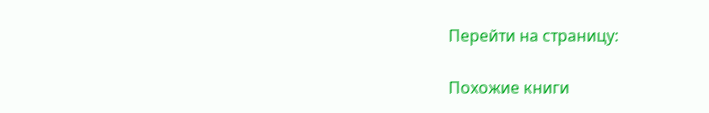Перейти на страницу:

Похожие книги